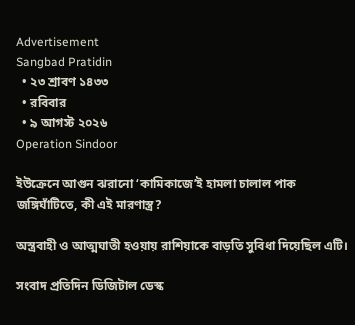Advertisement
Sangbad Pratidin
  • ২৩ শ্রাবণ ১৪৩৩
  • রবিবার
  • ৯ আগস্ট ২০২৬
Operation Sindoor

ইউক্রেনে আগুন ঝরানো ‘কামিকাজে’ই হামলা চালাল পাক জঙ্গিঘাঁটিতে, কী এই মারণাস্ত্র?

অস্ত্রবাহী ও আত্মঘাতী হওয়ায় রাশিয়াকে বাড়তি সুবিধা দিয়েছিল এটি।

সংবাদ প্রতিদিন ডিজিটাল ডেস্ক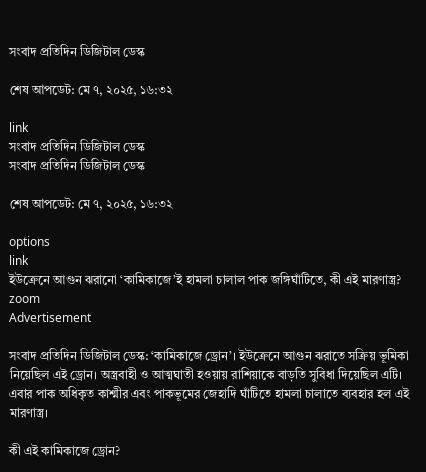সংবাদ প্রতিদিন ডিজিটাল ডেস্ক

শেষ আপডেট: মে ৭, ২০২৫, ১৬:৩২

link
সংবাদ প্রতিদিন ডিজিটাল ডেস্ক
সংবাদ প্রতিদিন ডিজিটাল ডেস্ক

শেষ আপডেট: মে ৭, ২০২৫, ১৬:৩২

options
link
ইউক্রেনে আগুন ঝরানো ‘কামিকাজে’ই হামলা চালাল পাক জঙ্গিঘাঁটিতে, কী এই মারণাস্ত্র? zoom
Advertisement

সংবাদ প্রতিদিন ডিজিটাল ডেস্ক: ‘কামিকাজে ড্রোন’। ইউক্রেনে আগুন ঝরাতে সক্রিয় ভূমিকা নিয়েছিল এই ড্রোন। অস্ত্রবাহী ও আত্মঘাতী হওয়ায় রাশিয়াকে বাড়তি সুবিধা দিয়েছিল এটি। এবার পাক অধিকৃত কাশ্মীর এবং পাকভূমের জেহাদি ঘাঁটিতে হামলা চালাতে ব্যবহার হল এই মারণাস্ত্র।

কী এই কামিকাজে ড্রোন?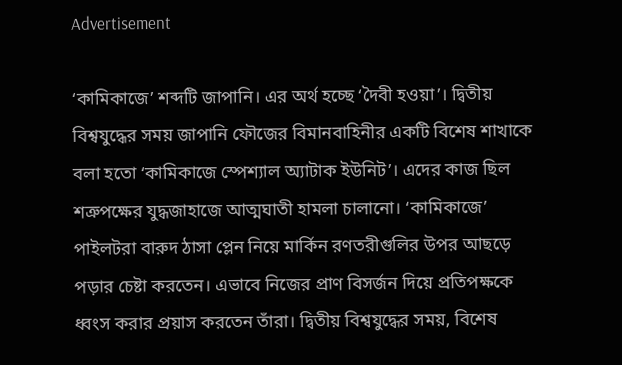Advertisement

‘কামিকাজে’ শব্দটি জাপানি। এর অর্থ হচ্ছে ‘দৈবী হওয়া’। দ্বিতীয় বিশ্বযুদ্ধের সময় জাপানি ফৌজের বিমানবাহিনীর একটি বিশেষ শাখাকে বলা হতো ‘কামিকাজে স্পেশ্যাল অ্যাটাক ইউনিট’। এদের কাজ ছিল শত্রুপক্ষের যুদ্ধজাহাজে আত্মঘাতী হামলা চালানো। ‘কামিকাজে’ পাইলটরা বারুদ ঠাসা প্লেন নিয়ে মার্কিন রণতরীগুলির উপর আছড়ে পড়ার চেষ্টা করতেন। এভাবে নিজের প্রাণ বিসর্জন দিয়ে প্রতিপক্ষকে ধ্বংস করার প্রয়াস করতেন তাঁরা। দ্বিতীয় বিশ্বযুদ্ধের সময়, বিশেষ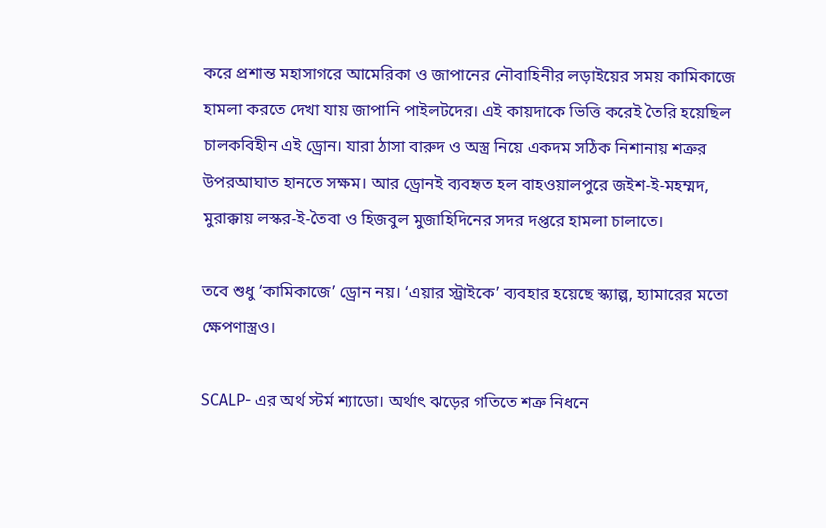করে প্রশান্ত মহাসাগরে আমেরিকা ও জাপানের নৌবাহিনীর লড়াইয়ের সময় কামিকাজে হামলা করতে দেখা যায় জাপানি পাইলটদের। এই কায়দাকে ভিত্তি করেই তৈরি হয়েছিল চালকবিহীন এই ড্রোন। যারা ঠাসা বারুদ ও অস্ত্র নিয়ে একদম সঠিক নিশানায় শত্রুর উপরআঘাত হানতে সক্ষম। আর ড্রোনই ব্যবহৃত হল বাহওয়ালপুরে জইশ-ই-মহম্মদ, মুরাক্কায় লস্কর-ই-তৈবা ও হিজবুল মুজাহিদিনের সদর দপ্তরে হামলা চালাতে।

তবে শুধু ‘কামিকাজে’ ড্রোন নয়। ‘এয়ার স্ট্রাইকে’ ব্যবহার হয়েছে স্ক্যাল্প, হ্যামারের মতো ক্ষেপণাস্ত্রও।

SCALP- এর অর্থ স্টর্ম শ্যাডো। অর্থাৎ ঝড়ের গতিতে শত্রু নিধনে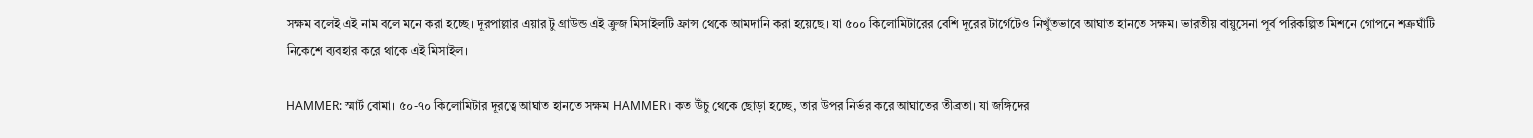সক্ষম বলেই এই নাম বলে মনে করা হচ্ছে। দূরপাল্লার এয়ার টু গ্রাউন্ড এই ক্রুজ মিসাইলটি ফ্রান্স থেকে আমদানি করা হয়েছে। যা ৫০০ কিলোমিটারের বেশি দূরের টার্গেটেও নিখুঁতভাবে আঘাত হানতে সক্ষম। ভারতীয় বায়ুসেনা পূর্ব পরিকল্পিত মিশনে গোপনে শত্রুঘাঁটি নিকেশে ব্যবহার করে থাকে এই মিসাইল।

HAMMER: স্মার্ট বোমা। ৫০-৭০ কিলোমিটার দূরত্বে আঘাত হানতে সক্ষম HAMMER। কত উঁচু থেকে ছোড়া হচ্ছে, তার উপর নির্ভর করে আঘাতের তীব্রতা। যা জঙ্গিদের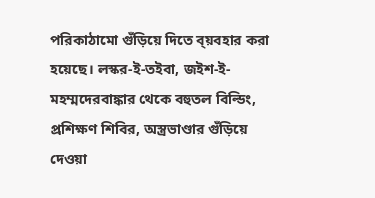পরিকাঠামো গুঁড়িয়ে দিতে ব্য়বহার করা হয়েছে। লস্কর-ই-তইবা, জইশ-ই-মহম্মদেরবাঙ্কার থেকে বহুতল বিল্ডিং, প্রশিক্ষণ শিবির, অস্ত্রভাণ্ডার গুঁড়িয়ে দেওয়া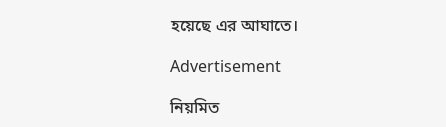হয়েছে এর আঘাতে।

Advertisement

নিয়মিত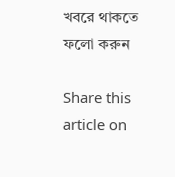খবরে থাকতে ফলো করুন

Share this article on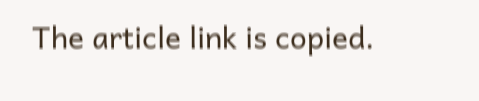The article link is copied.